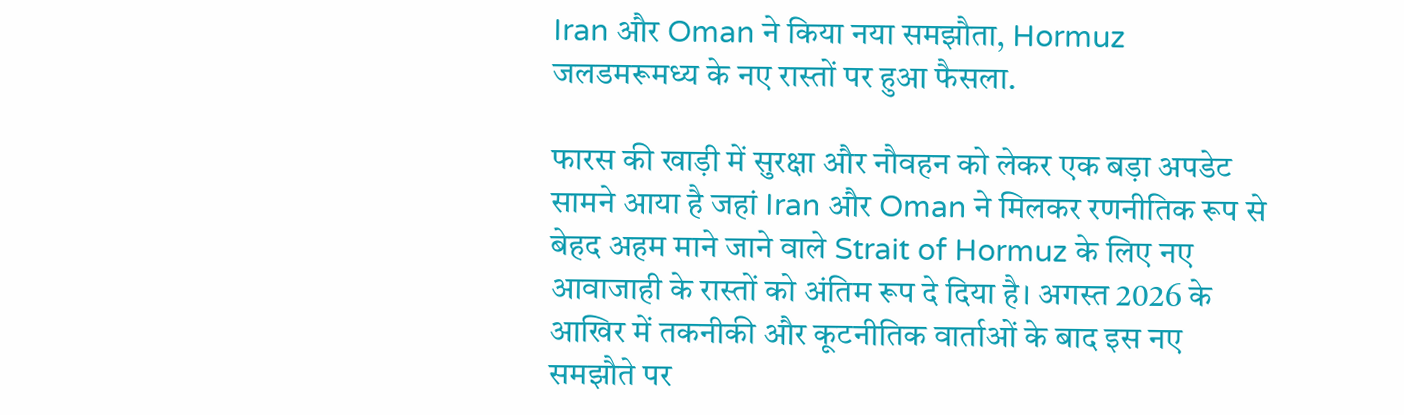Iran और Oman ने किया नया समझौता, Hormuz जलडमरूमध्य के नए रास्तों पर हुआ फैसला.

फारस की खाड़ी में सुरक्षा और नौवहन को लेकर एक बड़ा अपडेट सामने आया है जहां Iran और Oman ने मिलकर रणनीतिक रूप से बेहद अहम माने जाने वाले Strait of Hormuz के लिए नए आवाजाही के रास्तों को अंतिम रूप दे दिया है। अगस्त 2026 के आखिर में तकनीकी और कूटनीतिक वार्ताओं के बाद इस नए समझौते पर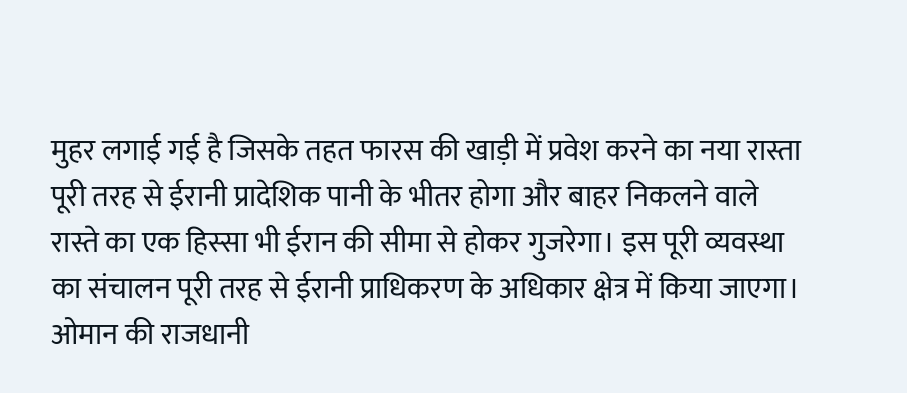मुहर लगाई गई है जिसके तहत फारस की खाड़ी में प्रवेश करने का नया रास्ता पूरी तरह से ईरानी प्रादेशिक पानी के भीतर होगा और बाहर निकलने वाले रास्ते का एक हिस्सा भी ईरान की सीमा से होकर गुजरेगा। इस पूरी व्यवस्था का संचालन पूरी तरह से ईरानी प्राधिकरण के अधिकार क्षेत्र में किया जाएगा।
ओमान की राजधानी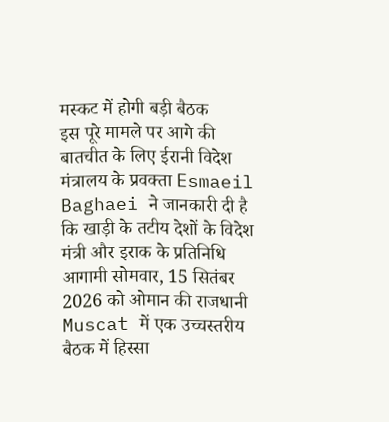मस्कट में होगी बड़ी बैठक
इस पूरे मामले पर आगे की बातचीत के लिए ईरानी विदेश मंत्रालय के प्रवक्ता Esmaeil Baghaei ने जानकारी दी है कि खाड़ी के तटीय देशों के विदेश मंत्री और इराक के प्रतिनिधि आगामी सोमवार, 15 सितंबर 2026 को ओमान की राजधानी Muscat में एक उच्चस्तरीय बैठक में हिस्सा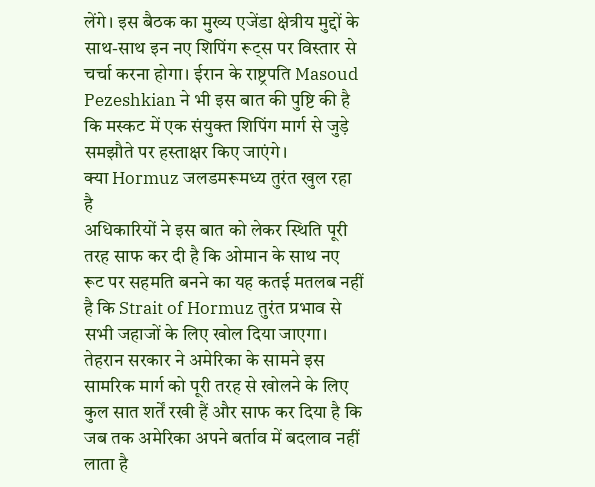लेंगे। इस बैठक का मुख्य एजेंडा क्षेत्रीय मुद्दों के साथ-साथ इन नए शिपिंग रूट्स पर विस्तार से चर्चा करना होगा। ईरान के राष्ट्रपति Masoud Pezeshkian ने भी इस बात की पुष्टि की है कि मस्कट में एक संयुक्त शिपिंग मार्ग से जुड़े समझौते पर हस्ताक्षर किए जाएंगे।
क्या Hormuz जलडमरूमध्य तुरंत खुल रहा है
अधिकारियों ने इस बात को लेकर स्थिति पूरी तरह साफ कर दी है कि ओमान के साथ नए रूट पर सहमति बनने का यह कतई मतलब नहीं है कि Strait of Hormuz तुरंत प्रभाव से सभी जहाजों के लिए खोल दिया जाएगा। तेहरान सरकार ने अमेरिका के सामने इस सामरिक मार्ग को पूरी तरह से खोलने के लिए कुल सात शर्तें रखी हैं और साफ कर दिया है कि जब तक अमेरिका अपने बर्ताव में बदलाव नहीं लाता है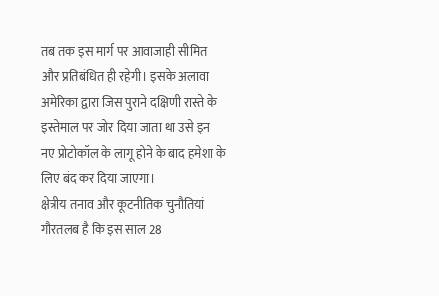तब तक इस मार्ग पर आवाजाही सीमित और प्रतिबंधित ही रहेगी। इसके अलावा अमेरिका द्वारा जिस पुराने दक्षिणी रास्ते के इस्तेमाल पर जोर दिया जाता था उसे इन नए प्रोटोकॉल के लागू होने के बाद हमेशा के लिए बंद कर दिया जाएगा।
क्षेत्रीय तनाव और कूटनीतिक चुनौतियां
गौरतलब है कि इस साल 28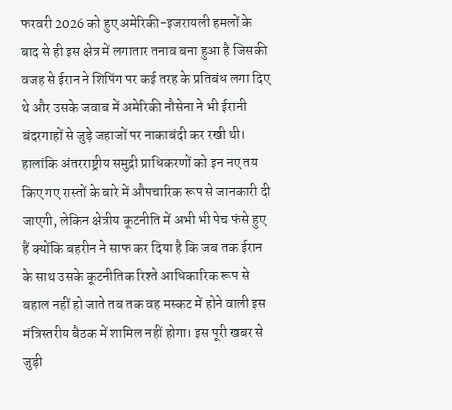फरवरी 2026 को हुए अमेरिकी-इजरायली हमलों के बाद से ही इस क्षेत्र में लगातार तनाव बना हुआ है जिसकी वजह से ईरान ने शिपिंग पर कई तरह के प्रतिबंध लगा दिए थे और उसके जवाब में अमेरिकी नौसेना ने भी ईरानी बंदरगाहों से जुड़े जहाजों पर नाकाबंदी कर रखी थी। हालांकि अंतरराष्ट्रीय समुद्री प्राधिकरणों को इन नए तय किए गए रास्तों के बारे में औपचारिक रूप से जानकारी दी जाएगी, लेकिन क्षेत्रीय कूटनीति में अभी भी पेच फंसे हुए हैं क्योंकि बहरीन ने साफ कर दिया है कि जब तक ईरान के साथ उसके कूटनीतिक रिश्ते आधिकारिक रूप से बहाल नहीं हो जाते तब तक वह मस्कट में होने वाली इस मंत्रिस्तरीय बैठक में शामिल नहीं होगा। इस पूरी खबर से जुड़ी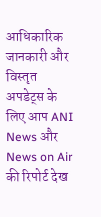आधिकारिक जानकारी और विस्तृत अपडेट्स के लिए आप ANI News और News on Air की रिपोर्ट देख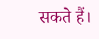सकते हैं।